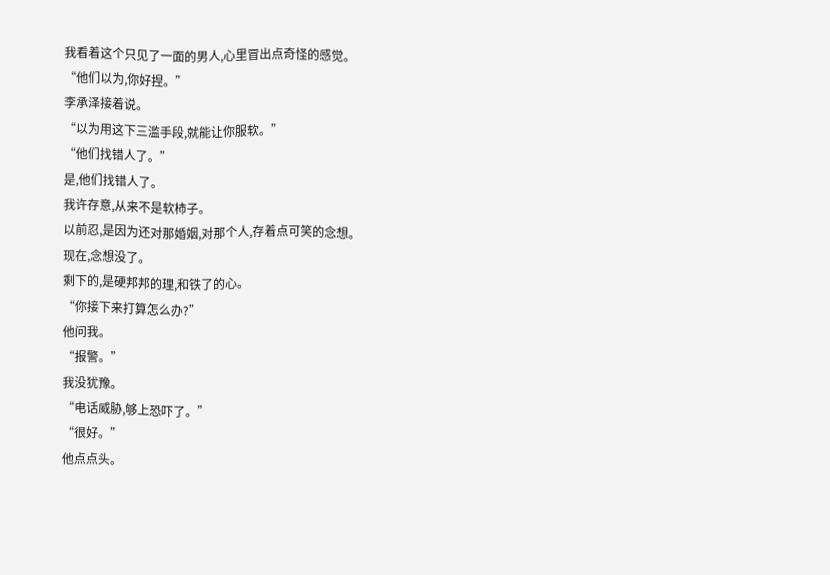我看着这个只见了一面的男人,心里冒出点奇怪的感觉。
“他们以为,你好捏。”
李承泽接着说。
“以为用这下三滥手段,就能让你服软。”
“他们找错人了。”
是,他们找错人了。
我许存意,从来不是软柿子。
以前忍,是因为还对那婚姻,对那个人,存着点可笑的念想。
现在,念想没了。
剩下的,是硬邦邦的理,和铁了的心。
“你接下来打算怎么办?”
他问我。
“报警。”
我没犹豫。
“电话威胁,够上恐吓了。”
“很好。”
他点点头。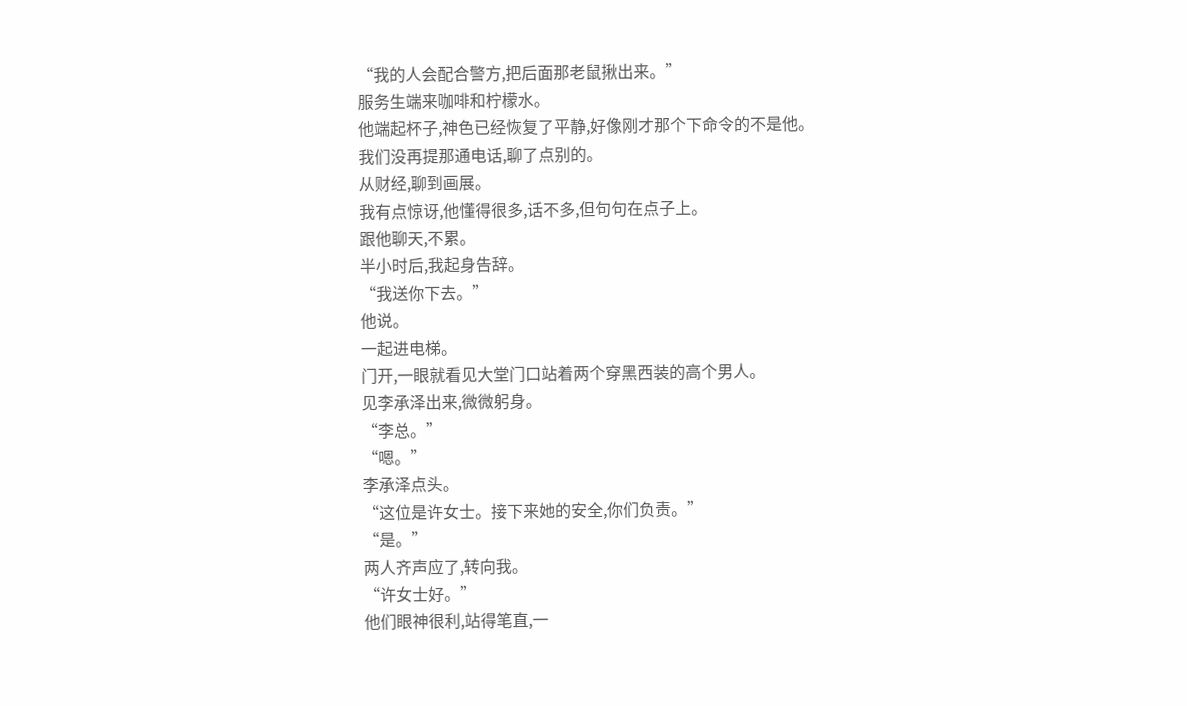“我的人会配合警方,把后面那老鼠揪出来。”
服务生端来咖啡和柠檬水。
他端起杯子,神色已经恢复了平静,好像刚才那个下命令的不是他。
我们没再提那通电话,聊了点别的。
从财经,聊到画展。
我有点惊讶,他懂得很多,话不多,但句句在点子上。
跟他聊天,不累。
半小时后,我起身告辞。
“我送你下去。”
他说。
一起进电梯。
门开,一眼就看见大堂门口站着两个穿黑西装的高个男人。
见李承泽出来,微微躬身。
“李总。”
“嗯。”
李承泽点头。
“这位是许女士。接下来她的安全,你们负责。”
“是。”
两人齐声应了,转向我。
“许女士好。”
他们眼神很利,站得笔直,一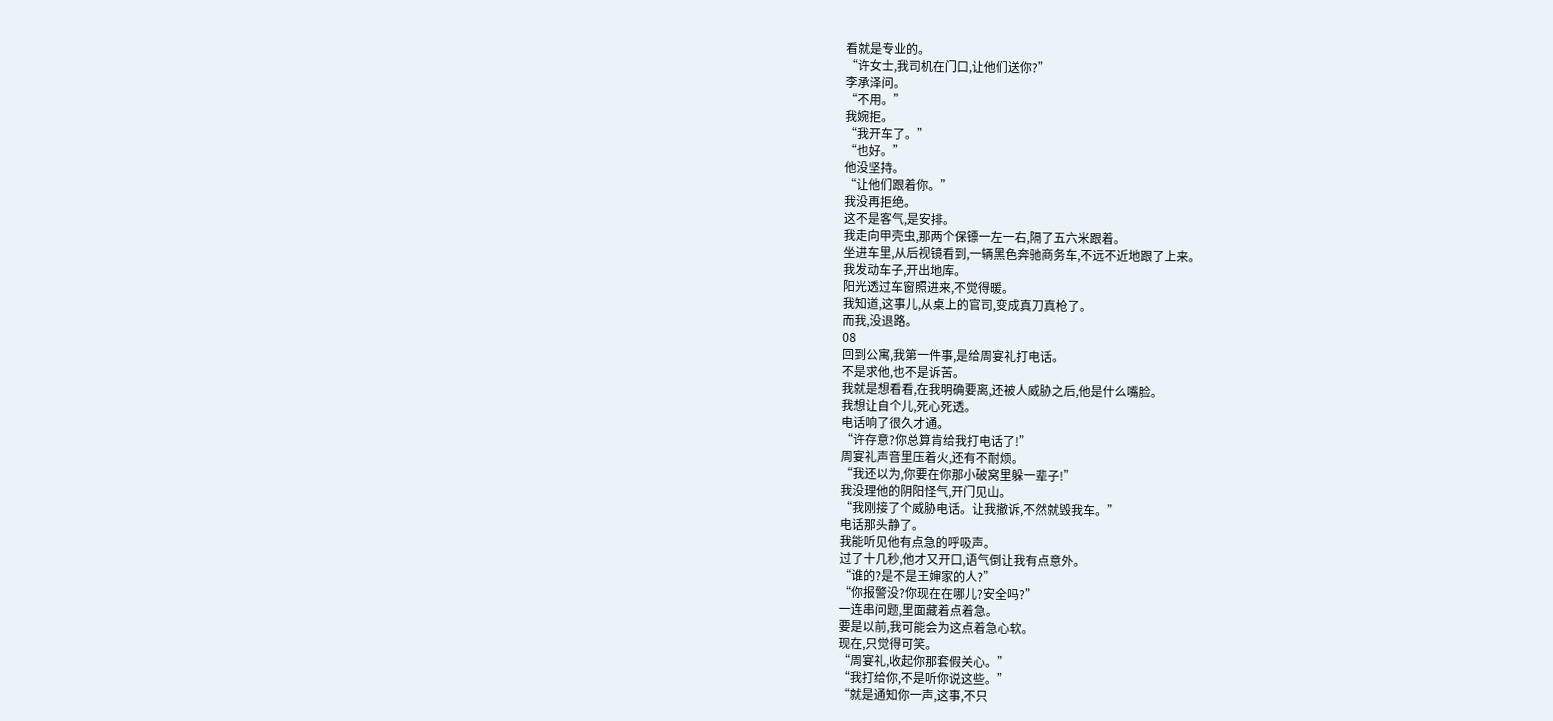看就是专业的。
“许女士,我司机在门口,让他们送你?”
李承泽问。
“不用。”
我婉拒。
“我开车了。”
“也好。”
他没坚持。
“让他们跟着你。”
我没再拒绝。
这不是客气,是安排。
我走向甲壳虫,那两个保镖一左一右,隔了五六米跟着。
坐进车里,从后视镜看到,一辆黑色奔驰商务车,不远不近地跟了上来。
我发动车子,开出地库。
阳光透过车窗照进来,不觉得暖。
我知道,这事儿,从桌上的官司,变成真刀真枪了。
而我,没退路。
08
回到公寓,我第一件事,是给周宴礼打电话。
不是求他,也不是诉苦。
我就是想看看,在我明确要离,还被人威胁之后,他是什么嘴脸。
我想让自个儿,死心死透。
电话响了很久才通。
“许存意?你总算肯给我打电话了!”
周宴礼声音里压着火,还有不耐烦。
“我还以为,你要在你那小破窝里躲一辈子!”
我没理他的阴阳怪气,开门见山。
“我刚接了个威胁电话。让我撤诉,不然就毁我车。”
电话那头静了。
我能听见他有点急的呼吸声。
过了十几秒,他才又开口,语气倒让我有点意外。
“谁的?是不是王婶家的人?”
“你报警没?你现在在哪儿?安全吗?”
一连串问题,里面藏着点着急。
要是以前,我可能会为这点着急心软。
现在,只觉得可笑。
“周宴礼,收起你那套假关心。”
“我打给你,不是听你说这些。”
“就是通知你一声,这事,不只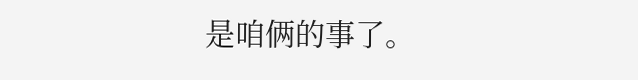是咱俩的事了。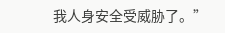我人身安全受威胁了。”